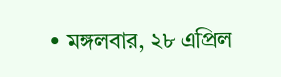• মঙ্গলবার, ২৮ এপ্রিল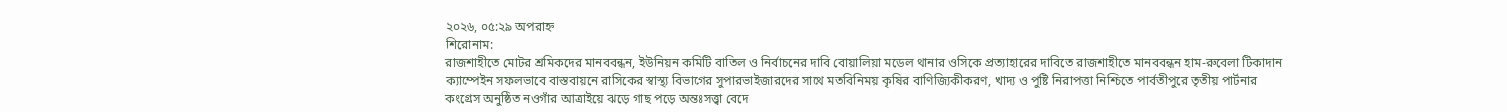২০২৬, ০৫:২৯ অপরাহ্ন
শিরোনাম:
রাজশাহীতে মোটর শ্রমিকদের মানববন্ধন, ইউনিয়ন কমিটি বাতিল ও নির্বাচনের দাবি বোয়ালিয়া মডেল থানার ওসিকে প্রত্যাহারের দাবিতে রাজশাহীতে মানববন্ধন হাম-রুবেলা টিকাদান ক্যাম্পেইন সফলভাবে বাস্তবায়নে রাসিকের স্বাস্থ্য বিভাগের সুপারভাইজারদের সাথে মতবিনিময় কৃষির বাণিজ্যিকীকরণ, খাদ্য ও পুষ্টি নিরাপত্তা নিশ্চিতে পার্বতীপুরে তৃতীয় পার্টনার কংগ্রেস অনুষ্ঠিত নওগাঁর আত্রাইয়ে ঝড়ে গাছ পড়ে অন্তঃসত্ত্বা বেদে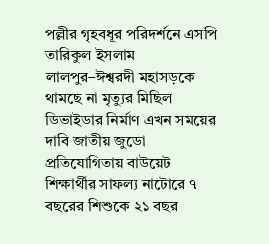পল্লীর গৃহবধূর পরিদর্শনে এসপি তারিকুল ইসলাম লালপুর–ঈশ্বরদী মহাসড়কে থামছে না মৃত্যুর মিছিল ডিভাইডার নির্মাণ এখন সময়ের দাবি জাতীয় জুডো প্রতিযোগিতায় বাউয়েট শিক্ষার্থীর সাফল্য নাটোরে ৭ বছরের শিশুকে ২১ বছর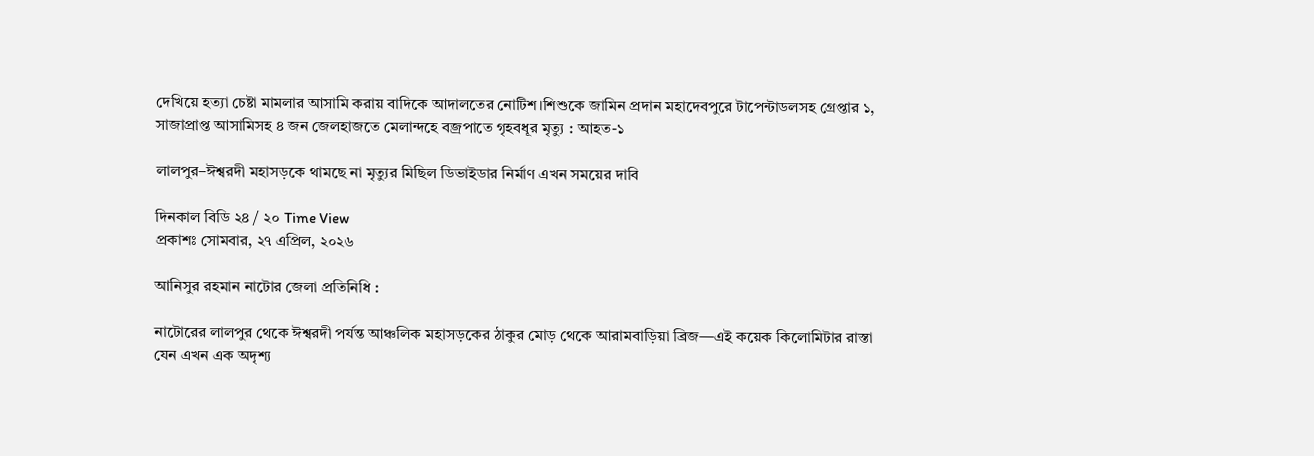দেখিয়ে হত্যা চেষ্টা মামলার আসামি করায় বাদিকে আদালতের নোটিশ।শিশুকে জামিন প্রদান মহাদেবপুরে টাপেন্টাডলসহ গ্রেপ্তার ১, সাজাপ্রাপ্ত আসামিসহ ৪ জন জেলহাজতে মেলান্দহে বজ্রপাতে গৃহবধূর মৃত্যু : আহত-১

লালপুর–ঈশ্বরদী মহাসড়কে থামছে না মৃত্যুর মিছিল ডিভাইডার নির্মাণ এখন সময়ের দাবি

দিনকাল বিডি ২৪ / ২০ Time View
প্রকাশঃ সোমবার, ২৭ এপ্রিল, ২০২৬

আনিসুর রহমান নাটোর জেলা প্রতিনিধি :

নাটোরের লালপুর থেকে ঈশ্বরদী পর্যন্ত আঞ্চলিক মহাসড়কের ঠাকুর মোড় থেকে আরামবাড়িয়া ব্রিজ—এই কয়েক কিলোমিটার রাস্তা যেন এখন এক অদৃশ্য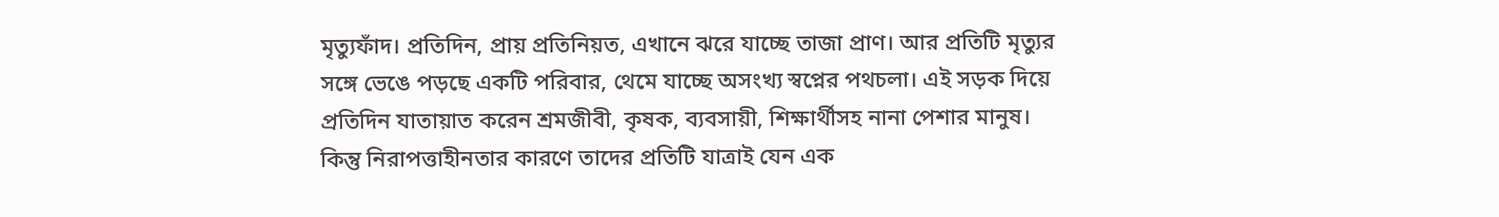মৃত্যুফাঁদ। প্রতিদিন, প্রায় প্রতিনিয়ত, এখানে ঝরে যাচ্ছে তাজা প্রাণ। আর প্রতিটি মৃত্যুর সঙ্গে ভেঙে পড়ছে একটি পরিবার, থেমে যাচ্ছে অসংখ্য স্বপ্নের পথচলা। এই সড়ক দিয়ে প্রতিদিন যাতায়াত করেন শ্রমজীবী, কৃষক, ব্যবসায়ী, শিক্ষার্থীসহ নানা পেশার মানুষ। কিন্তু নিরাপত্তাহীনতার কারণে তাদের প্রতিটি যাত্রাই যেন এক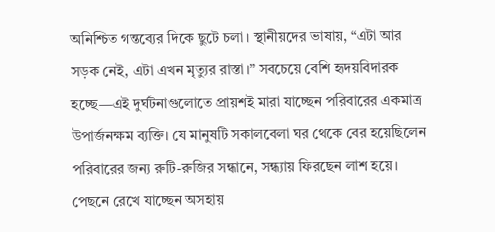অনিশ্চিত গন্তব্যের দিকে ছুটে চলা। স্থানীয়দের ভাষায়, “এটা আর সড়ক নেই, এটা এখন মৃত্যুর রাস্তা।” সবচেয়ে বেশি হৃদয়বিদারক হচ্ছে—এই দুর্ঘটনাগুলোতে প্রায়শই মারা যাচ্ছেন পরিবারের একমাত্র উপার্জনক্ষম ব্যক্তি। যে মানুষটি সকালবেলা ঘর থেকে বের হয়েছিলেন পরিবারের জন্য রুটি-রুজির সন্ধানে, সন্ধ্যায় ফিরছেন লাশ হয়ে। পেছনে রেখে যাচ্ছেন অসহায়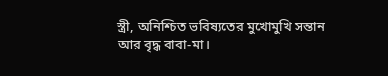স্ত্রী, অনিশ্চিত ভবিষ্যতের মুখোমুখি সন্তান আর বৃদ্ধ বাবা-মা।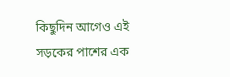কিছুদিন আগেও এই সড়কের পাশের এক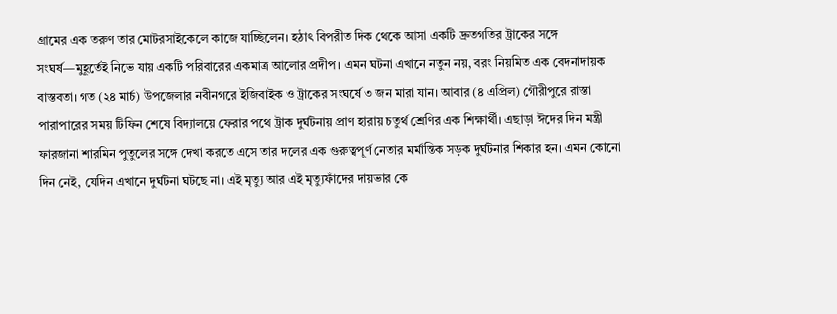গ্রামের এক তরুণ তার মোটরসাইকেলে কাজে যাচ্ছিলেন। হঠাৎ বিপরীত দিক থেকে আসা একটি দ্রুতগতির ট্রাকের সঙ্গে সংঘর্ষ—মুহূর্তেই নিভে যায় একটি পরিবারের একমাত্র আলোর প্রদীপ। এমন ঘটনা এখানে নতুন নয়, বরং নিয়মিত এক বেদনাদায়ক বাস্তবতা। গত (২৪ মার্চ) উপজেলার নবীনগরে ইজিবাইক ও ট্রাকের সংঘর্ষে ৩ জন মারা যান। আবার (৪ এপ্রিল) গৌরীপুরে রাস্তা পারাপারের সময় টিফিন শেষে বিদ্যালয়ে ফেরার পথে ট্রাক দুর্ঘটনায় প্রাণ হারায় চতুর্থ শ্রেণির এক শিক্ষার্থী। এছাড়া ঈদের দিন মন্ত্রী ফারজানা শারমিন পুতুলের সঙ্গে দেখা করতে এসে তার দলের এক গুরুত্বপূর্ণ নেতার মর্মান্তিক সড়ক দুর্ঘটনার শিকার হন। এমন কোনো দিন নেই, যেদিন এখানে দুর্ঘটনা ঘটছে না। এই মৃত্যু আর এই মৃত্যুফাঁদের দায়ভার কে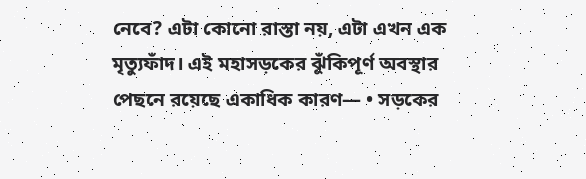নেবে? এটা কোনো রাস্তা নয়, এটা এখন এক মৃত্যুফাঁদ। এই মহাসড়কের ঝুঁকিপূর্ণ অবস্থার পেছনে রয়েছে একাধিক কারণ— • সড়কের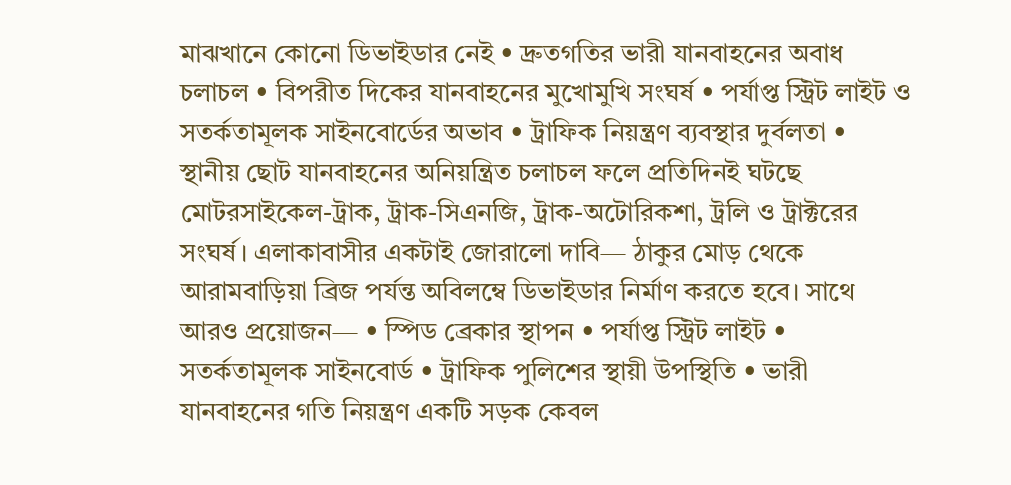মাঝখানে কোনো ডিভাইডার নেই • দ্রুতগতির ভারী যানবাহনের অবাধ চলাচল • বিপরীত দিকের যানবাহনের মুখোমুখি সংঘর্ষ • পর্যাপ্ত স্ট্রিট লাইট ও সতর্কতামূলক সাইনবোর্ডের অভাব • ট্রাফিক নিয়ন্ত্রণ ব্যবস্থার দুর্বলতা • স্থানীয় ছোট যানবাহনের অনিয়ন্ত্রিত চলাচল ফলে প্রতিদিনই ঘটছে মোটরসাইকেল-ট্রাক, ট্রাক-সিএনজি, ট্রাক-অটোরিকশা, ট্রলি ও ট্রাক্টরের সংঘর্ষ। এলাকাবাসীর একটাই জোরালো দাবি— ঠাকুর মোড় থেকে আরামবাড়িয়া ব্রিজ পর্যন্ত অবিলম্বে ডিভাইডার নির্মাণ করতে হবে। সাথে আরও প্রয়োজন— • স্পিড ব্রেকার স্থাপন • পর্যাপ্ত স্ট্রিট লাইট • সতর্কতামূলক সাইনবোর্ড • ট্রাফিক পুলিশের স্থায়ী উপস্থিতি • ভারী যানবাহনের গতি নিয়ন্ত্রণ একটি সড়ক কেবল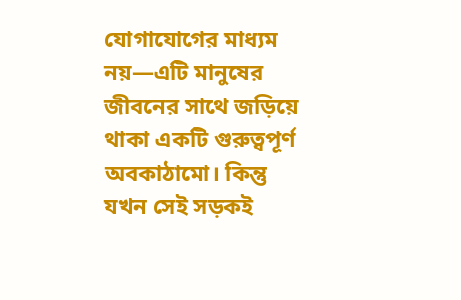যোগাযোগের মাধ্যম নয়—এটি মানুষের জীবনের সাথে জড়িয়ে থাকা একটি গুরুত্বপূর্ণ অবকাঠামো। কিন্তু যখন সেই সড়কই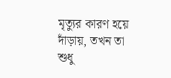মৃত্যুর কারণ হয়ে দাঁড়ায়, তখন তা শুধু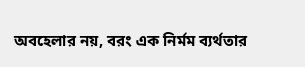অবহেলার নয়, বরং এক নির্মম ব্যর্থতার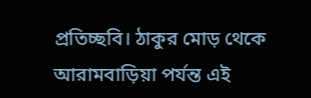প্রতিচ্ছবি। ঠাকুর মোড় থেকে আরামবাড়িয়া পর্যন্ত এই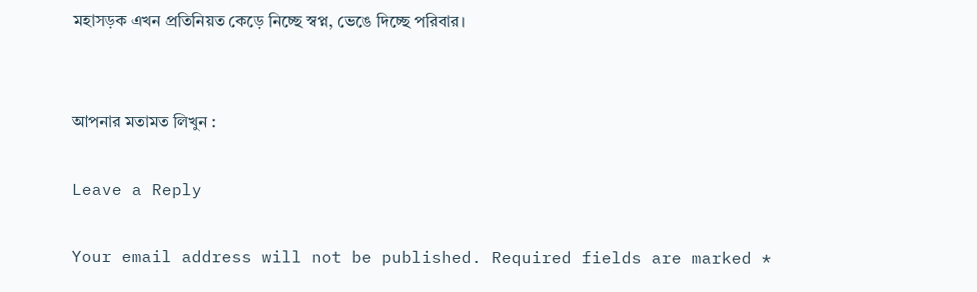মহাসড়ক এখন প্রতিনিয়ত কেড়ে নিচ্ছে স্বপ্ন, ভেঙে দিচ্ছে পরিবার।


আপনার মতামত লিখুন :

Leave a Reply

Your email address will not be published. Required fields are marked *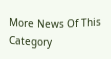More News Of This Category